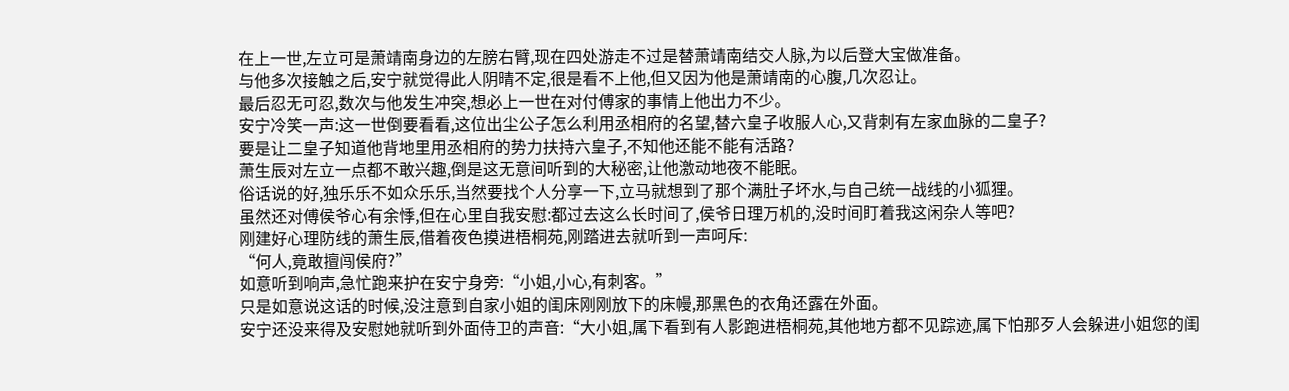在上一世,左立可是萧靖南身边的左膀右臂,现在四处游走不过是替萧靖南结交人脉,为以后登大宝做准备。
与他多次接触之后,安宁就觉得此人阴晴不定,很是看不上他,但又因为他是萧靖南的心腹,几次忍让。
最后忍无可忍,数次与他发生冲突,想必上一世在对付傅家的事情上他出力不少。
安宁冷笑一声:这一世倒要看看,这位出尘公子怎么利用丞相府的名望,替六皇子收服人心,又背刺有左家血脉的二皇子?
要是让二皇子知道他背地里用丞相府的势力扶持六皇子,不知他还能不能有活路?
萧生辰对左立一点都不敢兴趣,倒是这无意间听到的大秘密,让他激动地夜不能眠。
俗话说的好,独乐乐不如众乐乐,当然要找个人分享一下,立马就想到了那个满肚子坏水,与自己统一战线的小狐狸。
虽然还对傅侯爷心有余悸,但在心里自我安慰:都过去这么长时间了,侯爷日理万机的,没时间盯着我这闲杂人等吧?
刚建好心理防线的萧生辰,借着夜色摸进梧桐苑,刚踏进去就听到一声呵斥:
“何人,竟敢擅闯侯府?”
如意听到响声,急忙跑来护在安宁身旁:“小姐,小心,有刺客。”
只是如意说这话的时候,没注意到自家小姐的闺床刚刚放下的床幔,那黑色的衣角还露在外面。
安宁还没来得及安慰她就听到外面侍卫的声音:“大小姐,属下看到有人影跑进梧桐苑,其他地方都不见踪迹,属下怕那歹人会躲进小姐您的闺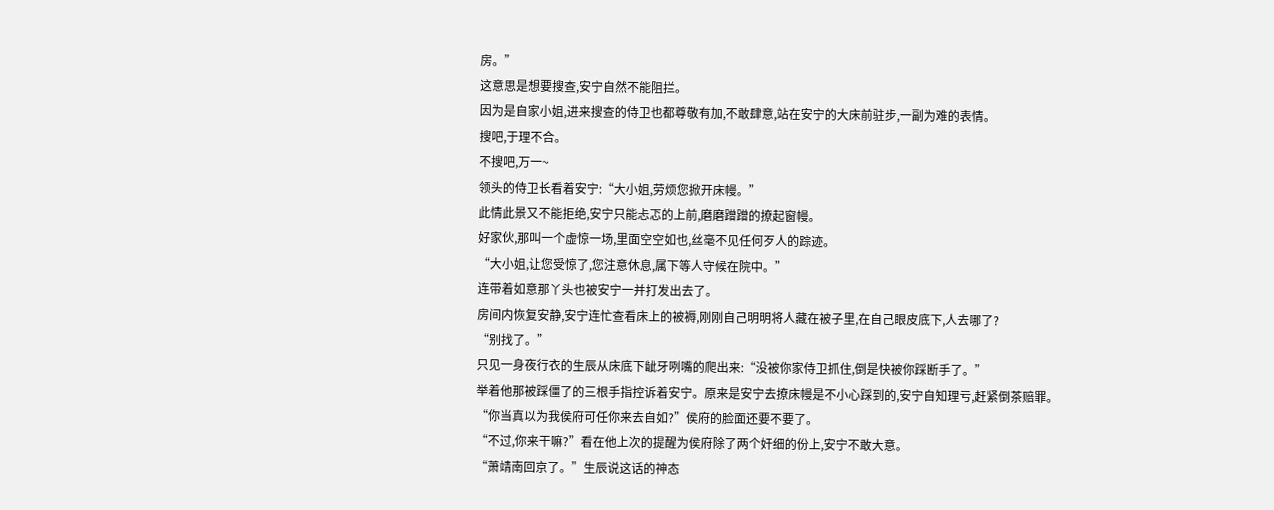房。”
这意思是想要搜查,安宁自然不能阻拦。
因为是自家小姐,进来搜查的侍卫也都尊敬有加,不敢肆意,站在安宁的大床前驻步,一副为难的表情。
搜吧,于理不合。
不搜吧,万一~
领头的侍卫长看着安宁:“大小姐,劳烦您掀开床幔。”
此情此景又不能拒绝,安宁只能忐忑的上前,磨磨蹭蹭的撩起窗幔。
好家伙,那叫一个虚惊一场,里面空空如也,丝毫不见任何歹人的踪迹。
“大小姐,让您受惊了,您注意休息,属下等人守候在院中。”
连带着如意那丫头也被安宁一并打发出去了。
房间内恢复安静,安宁连忙查看床上的被褥,刚刚自己明明将人藏在被子里,在自己眼皮底下,人去哪了?
“别找了。”
只见一身夜行衣的生辰从床底下龇牙咧嘴的爬出来:“没被你家侍卫抓住,倒是快被你踩断手了。”
举着他那被踩僵了的三根手指控诉着安宁。原来是安宁去撩床幔是不小心踩到的,安宁自知理亏,赶紧倒茶赔罪。
“你当真以为我侯府可任你来去自如?”侯府的脸面还要不要了。
“不过,你来干嘛?”看在他上次的提醒为侯府除了两个奸细的份上,安宁不敢大意。
“萧靖南回京了。”生辰说这话的神态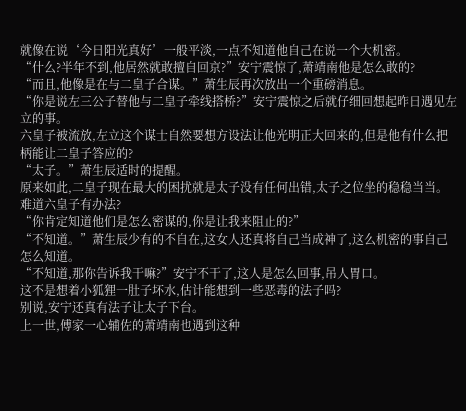就像在说‘今日阳光真好’一般平淡,一点不知道他自己在说一个大机密。
“什么?半年不到,他居然就敢擅自回京?”安宁震惊了,萧靖南他是怎么敢的?
“而且,他像是在与二皇子合谋。”萧生辰再次放出一个重磅消息。
“你是说左三公子替他与二皇子牵线搭桥?”安宁震惊之后就仔细回想起昨日遇见左立的事。
六皇子被流放,左立这个谋士自然要想方设法让他光明正大回来的,但是他有什么把柄能让二皇子答应的?
“太子。”萧生辰适时的提醒。
原来如此,二皇子现在最大的困扰就是太子没有任何出错,太子之位坐的稳稳当当。
难道六皇子有办法?
“你肯定知道他们是怎么密谋的,你是让我来阻止的?”
“不知道。”萧生辰少有的不自在,这女人还真将自己当成神了,这么机密的事自己怎么知道。
“不知道,那你告诉我干嘛?”安宁不干了,这人是怎么回事,吊人胃口。
这不是想着小狐狸一肚子坏水,估计能想到一些恶毒的法子吗?
别说,安宁还真有法子让太子下台。
上一世,傅家一心辅佐的萧靖南也遇到这种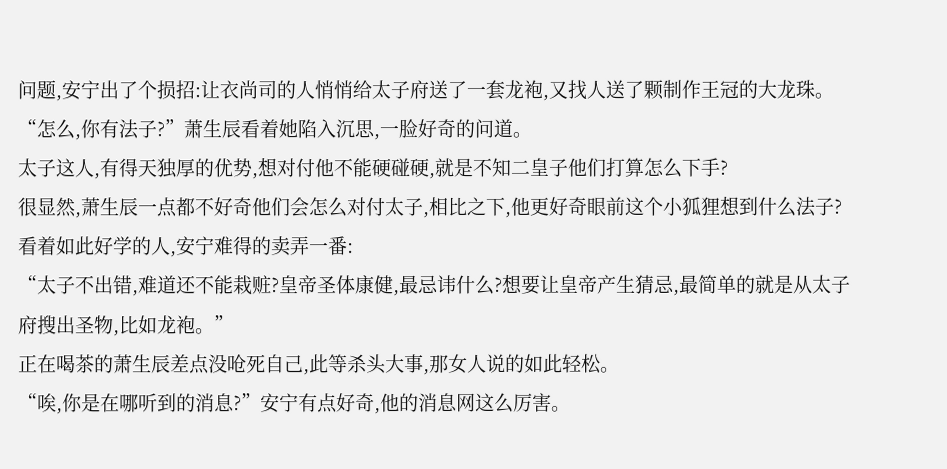问题,安宁出了个损招:让衣尚司的人悄悄给太子府送了一套龙袍,又找人送了颗制作王冠的大龙珠。
“怎么,你有法子?”萧生辰看着她陷入沉思,一脸好奇的问道。
太子这人,有得天独厚的优势,想对付他不能硬碰硬,就是不知二皇子他们打算怎么下手?
很显然,萧生辰一点都不好奇他们会怎么对付太子,相比之下,他更好奇眼前这个小狐狸想到什么法子?
看着如此好学的人,安宁难得的卖弄一番:
“太子不出错,难道还不能栽赃?皇帝圣体康健,最忌讳什么?想要让皇帝产生猜忌,最简单的就是从太子府搜出圣物,比如龙袍。”
正在喝茶的萧生辰差点没呛死自己,此等杀头大事,那女人说的如此轻松。
“唉,你是在哪听到的消息?”安宁有点好奇,他的消息网这么厉害。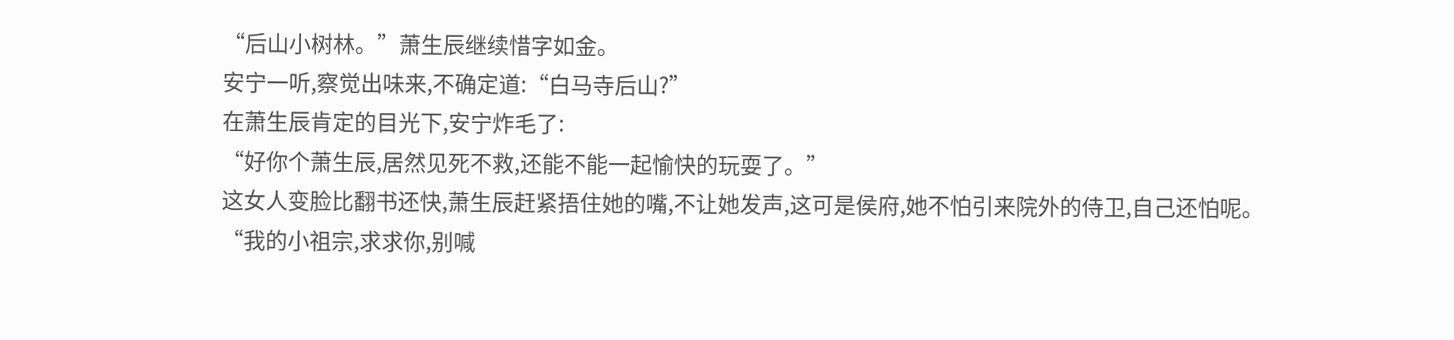“后山小树林。”萧生辰继续惜字如金。
安宁一听,察觉出味来,不确定道:“白马寺后山?”
在萧生辰肯定的目光下,安宁炸毛了:
“好你个萧生辰,居然见死不救,还能不能一起愉快的玩耍了。”
这女人变脸比翻书还快,萧生辰赶紧捂住她的嘴,不让她发声,这可是侯府,她不怕引来院外的侍卫,自己还怕呢。
“我的小祖宗,求求你,别喊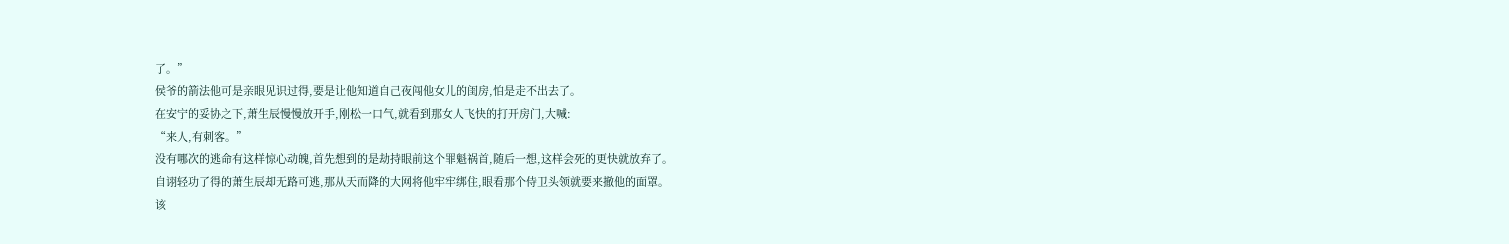了。”
侯爷的箭法他可是亲眼见识过得,要是让他知道自己夜闯他女儿的闺房,怕是走不出去了。
在安宁的妥协之下,萧生辰慢慢放开手,刚松一口气,就看到那女人飞快的打开房门,大喊:
“来人,有刺客。”
没有哪次的逃命有这样惊心动魄,首先想到的是劫持眼前这个罪魁祸首,随后一想,这样会死的更快就放弃了。
自诩轻功了得的萧生辰却无路可逃,那从天而降的大网将他牢牢绑住,眼看那个侍卫头领就要来撤他的面罩。
该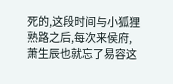死的,这段时间与小狐狸熟路之后,每次来侯府,萧生辰也就忘了易容这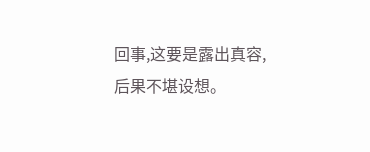回事,这要是露出真容,后果不堪设想。